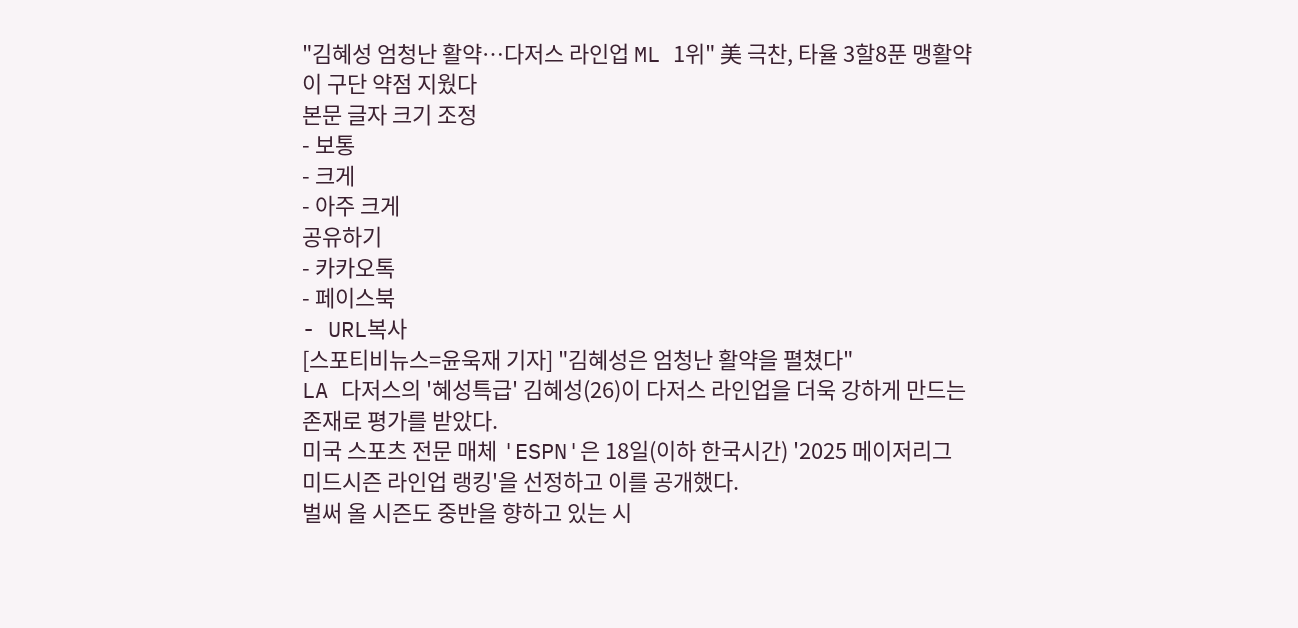"김혜성 엄청난 활약…다저스 라인업 ML 1위" 美 극찬, 타율 3할8푼 맹활약이 구단 약점 지웠다
본문 글자 크기 조정
- 보통
- 크게
- 아주 크게
공유하기
- 카카오톡
- 페이스북
- URL복사
[스포티비뉴스=윤욱재 기자] "김혜성은 엄청난 활약을 펼쳤다"
LA 다저스의 '혜성특급' 김혜성(26)이 다저스 라인업을 더욱 강하게 만드는 존재로 평가를 받았다.
미국 스포츠 전문 매체 'ESPN'은 18일(이하 한국시간) '2025 메이저리그 미드시즌 라인업 랭킹'을 선정하고 이를 공개했다.
벌써 올 시즌도 중반을 향하고 있는 시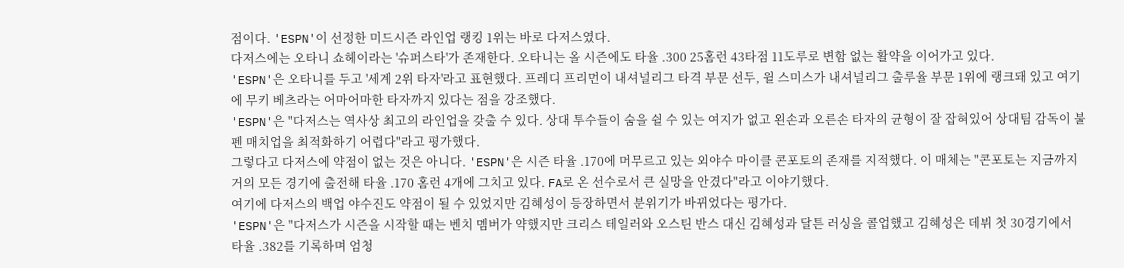점이다. 'ESPN'이 선정한 미드시즌 라인업 랭킹 1위는 바로 다저스였다.
다저스에는 오타니 쇼헤이라는 '슈퍼스타'가 존재한다. 오타니는 올 시즌에도 타율 .300 25홈런 43타점 11도루로 변함 없는 활약을 이어가고 있다.
'ESPN'은 오타니를 두고 '세계 2위 타자'라고 표현했다. 프레디 프리먼이 내셔널리그 타격 부문 선두, 윌 스미스가 내셔널리그 출루율 부문 1위에 랭크돼 있고 여기에 무키 베츠라는 어마어마한 타자까지 있다는 점을 강조했다.
'ESPN'은 "다저스는 역사상 최고의 라인업을 갖출 수 있다. 상대 투수들이 숨을 쉴 수 있는 여지가 없고 왼손과 오른손 타자의 균형이 잘 잡혀있어 상대팀 감독이 불펜 매치업을 최적화하기 어렵다"라고 평가했다.
그렇다고 다저스에 약점이 없는 것은 아니다. 'ESPN'은 시즌 타율 .170에 머무르고 있는 외야수 마이클 콘포토의 존재를 지적했다. 이 매체는 "콘포토는 지금까지 거의 모든 경기에 출전해 타율 .170 홈런 4개에 그치고 있다. FA로 온 선수로서 큰 실망을 안겼다"라고 이야기했다.
여기에 다저스의 백업 야수진도 약점이 될 수 있었지만 김혜성이 등장하면서 분위기가 바뀌었다는 평가다.
'ESPN'은 "다저스가 시즌을 시작할 때는 벤치 멤버가 약했지만 크리스 테일러와 오스틴 반스 대신 김혜성과 달튼 러싱을 콜업했고 김혜성은 데뷔 첫 30경기에서 타율 .382를 기록하며 엄청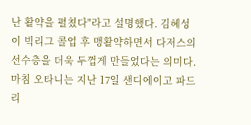난 활약을 펼쳤다"라고 설명했다. 김혜성이 빅리그 콜업 후 맹활약하면서 다저스의 선수층을 더욱 두껍게 만들었다는 의미다.
마침 오타니는 지난 17일 샌디에이고 파드리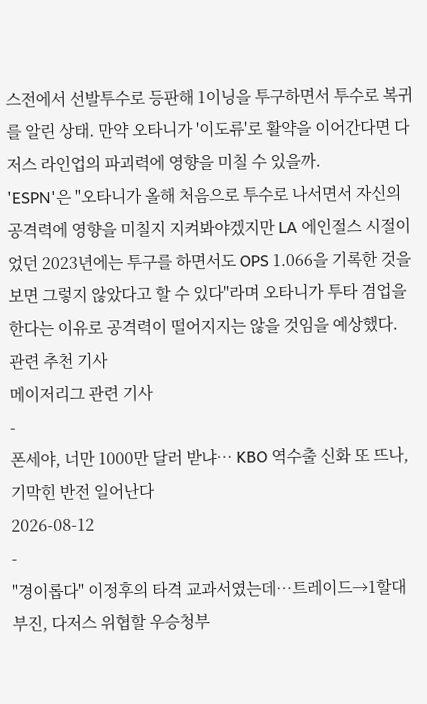스전에서 선발투수로 등판해 1이닝을 투구하면서 투수로 복귀를 알린 상태. 만약 오타니가 '이도류'로 활약을 이어간다면 다저스 라인업의 파괴력에 영향을 미칠 수 있을까.
'ESPN'은 "오타니가 올해 처음으로 투수로 나서면서 자신의 공격력에 영향을 미칠지 지켜봐야겠지만 LA 에인절스 시절이었던 2023년에는 투구를 하면서도 OPS 1.066을 기록한 것을 보면 그렇지 않았다고 할 수 있다"라며 오타니가 투타 겸업을 한다는 이유로 공격력이 떨어지지는 않을 것임을 예상했다.
관련 추천 기사
메이저리그 관련 기사
-
폰세야, 너만 1000만 달러 받냐… KBO 역수출 신화 또 뜨나, 기막힌 반전 일어난다
2026-08-12
-
"경이롭다" 이정후의 타격 교과서였는데…트레이드→1할대 부진, 다저스 위협할 우승청부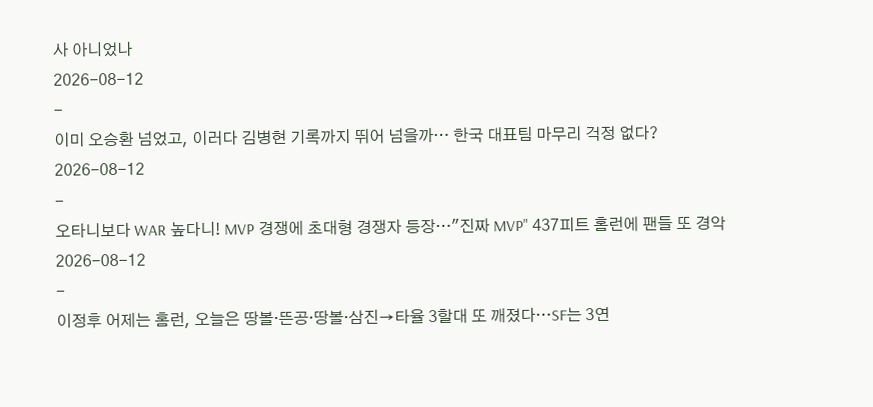사 아니었나
2026-08-12
-
이미 오승환 넘었고, 이러다 김병현 기록까지 뛰어 넘을까… 한국 대표팀 마무리 걱정 없다?
2026-08-12
-
오타니보다 WAR 높다니! MVP 경쟁에 초대형 경쟁자 등장…"진짜 MVP" 437피트 홈런에 팬들 또 경악
2026-08-12
-
이정후 어제는 홈런, 오늘은 땅볼·뜬공·땅볼·삼진→타율 3할대 또 깨졌다…SF는 3연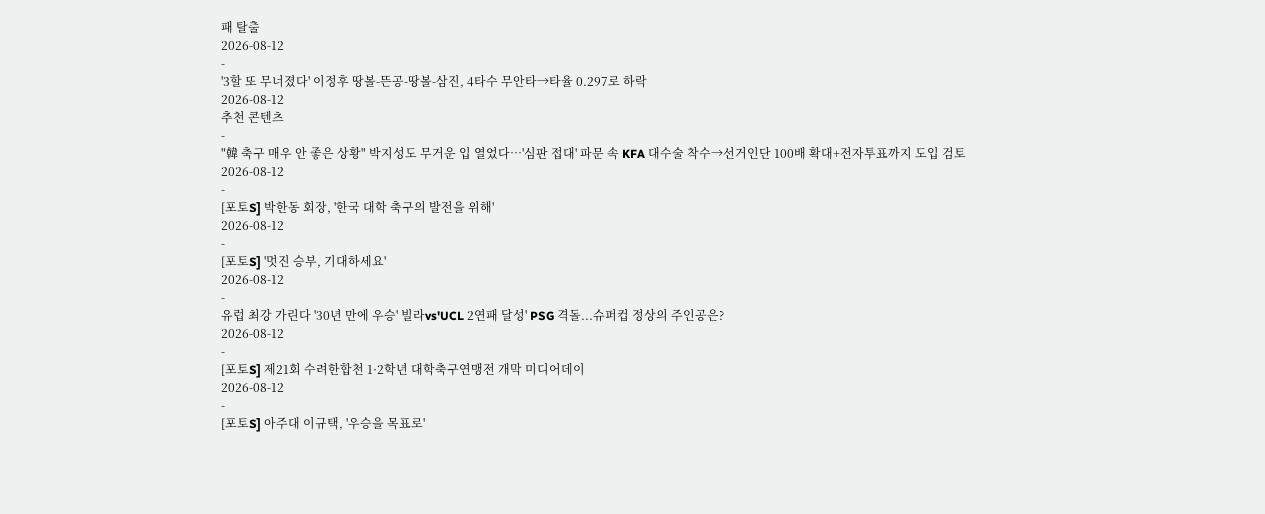패 탈출
2026-08-12
-
'3할 또 무너졌다' 이정후 땅볼-뜬공-땅볼-삼진, 4타수 무안타→타율 0.297로 하락
2026-08-12
추천 콘텐츠
-
"韓 축구 매우 안 좋은 상황" 박지성도 무거운 입 열었다…'심판 접대' 파문 속 KFA 대수술 착수→선거인단 100배 확대+전자투표까지 도입 검토
2026-08-12
-
[포토S] 박한동 회장, '한국 대학 축구의 발전을 위해'
2026-08-12
-
[포토S] '멋진 승부, 기대하세요'
2026-08-12
-
유럽 최강 가린다 '30년 만에 우승' 빌라vs'UCL 2연패 달성' PSG 격돌...슈퍼컵 정상의 주인공은?
2026-08-12
-
[포토S] 제21회 수려한합천 1·2학년 대학축구연맹전 개막 미디어데이
2026-08-12
-
[포토S] 아주대 이규택, '우승을 목표로'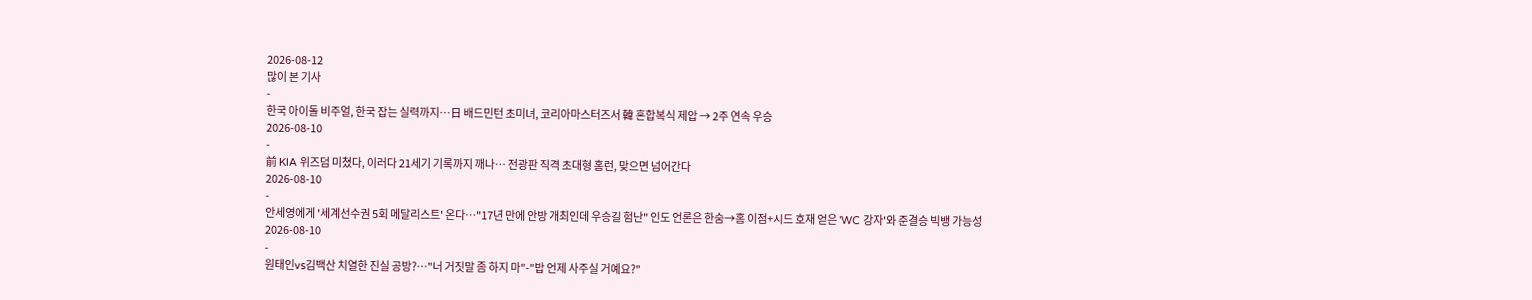2026-08-12
많이 본 기사
-
한국 아이돌 비주얼, 한국 잡는 실력까지…日 배드민턴 초미녀, 코리아마스터즈서 韓 혼합복식 제압 → 2주 연속 우승
2026-08-10
-
前 KIA 위즈덤 미쳤다, 이러다 21세기 기록까지 깨나… 전광판 직격 초대형 홈런, 맞으면 넘어간다
2026-08-10
-
안세영에게 '세계선수권 5회 메달리스트' 온다…"17년 만에 안방 개최인데 우승길 험난" 인도 언론은 한숨→홈 이점+시드 호재 얻은 'WC 강자'와 준결승 빅뱅 가능성
2026-08-10
-
원태인vs김백산 치열한 진실 공방?…"너 거짓말 좀 하지 마"-"밥 언제 사주실 거예요?"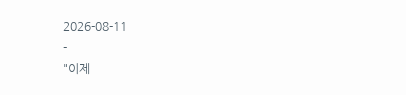2026-08-11
-
"이제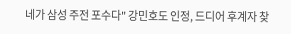네가 삼성 주전 포수다" 강민호도 인정, 드디어 후계자 찾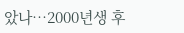았나…2000년생 후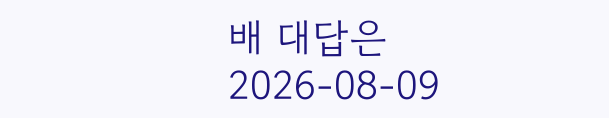배 대답은
2026-08-09